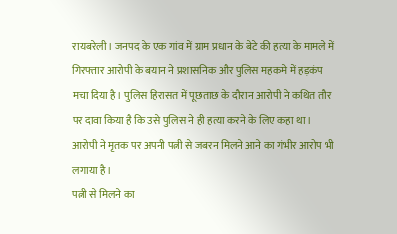रायबरेली। जनपद के एक गांव में ग्राम प्रधान के बेटे की हत्या के मामले में गिरफ्तार आरोपी के बयान ने प्रशासनिक और पुलिस महकमे में हड़कंप मचा दिया है। पुलिस हिरासत में पूछताछ के दौरान आरोपी ने कथित तौर पर दावा किया है कि उसे पुलिस ने ही हत्या करने के लिए कहा था। आरोपी ने मृतक पर अपनी पत्नी से जबरन मिलने आने का गंभीर आरोप भी लगाया है।
पत्नी से मिलने का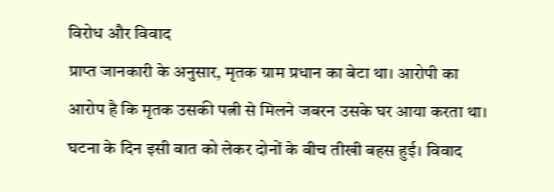विरोध और विवाद
प्राप्त जानकारी के अनुसार, मृतक ग्राम प्रधान का बेटा था। आरोपी का आरोप है कि मृतक उसकी पत्नी से मिलने जबरन उसके घर आया करता था। घटना के दिन इसी बात को लेकर दोनों के बीच तीखी बहस हुई। विवाद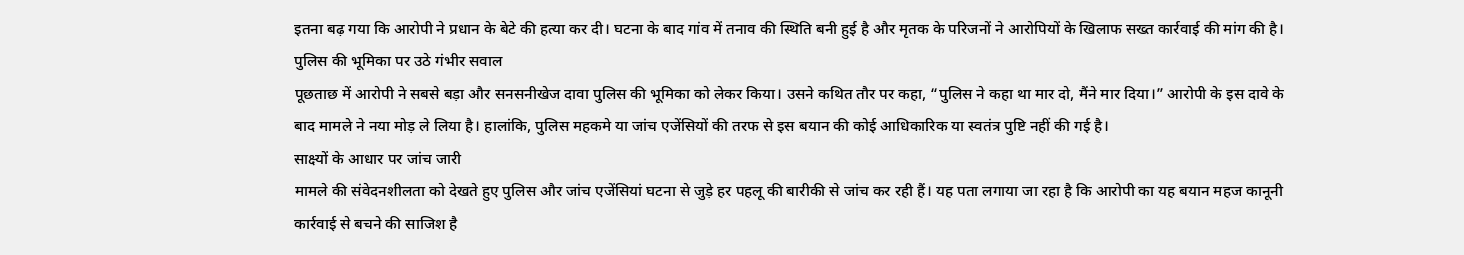इतना बढ़ गया कि आरोपी ने प्रधान के बेटे की हत्या कर दी। घटना के बाद गांव में तनाव की स्थिति बनी हुई है और मृतक के परिजनों ने आरोपियों के खिलाफ सख्त कार्रवाई की मांग की है।
पुलिस की भूमिका पर उठे गंभीर सवाल
पूछताछ में आरोपी ने सबसे बड़ा और सनसनीखेज दावा पुलिस की भूमिका को लेकर किया। उसने कथित तौर पर कहा, “पुलिस ने कहा था मार दो, मैंने मार दिया।” आरोपी के इस दावे के बाद मामले ने नया मोड़ ले लिया है। हालांकि, पुलिस महकमे या जांच एजेंसियों की तरफ से इस बयान की कोई आधिकारिक या स्वतंत्र पुष्टि नहीं की गई है।
साक्ष्यों के आधार पर जांच जारी
मामले की संवेदनशीलता को देखते हुए पुलिस और जांच एजेंसियां घटना से जुड़े हर पहलू की बारीकी से जांच कर रही हैं। यह पता लगाया जा रहा है कि आरोपी का यह बयान महज कानूनी कार्रवाई से बचने की साजिश है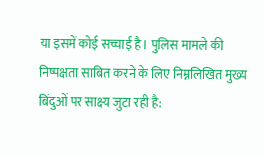या इसमें कोई सच्चाई है। पुलिस मामले की निष्पक्षता साबित करने के लिए निम्नलिखित मुख्य बिंदुओं पर साक्ष्य जुटा रही है: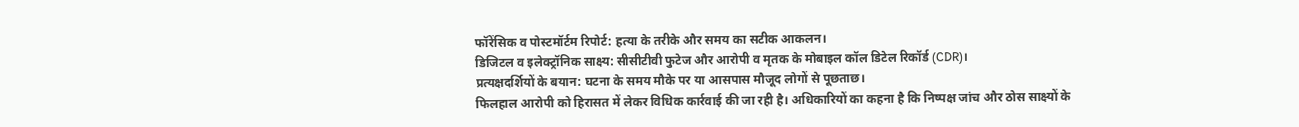फॉरेंसिक व पोस्टमॉर्टम रिपोर्ट: हत्या के तरीके और समय का सटीक आकलन।
डिजिटल व इलेक्ट्रॉनिक साक्ष्य: सीसीटीवी फुटेज और आरोपी व मृतक के मोबाइल कॉल डिटेल रिकॉर्ड (CDR)।
प्रत्यक्षदर्शियों के बयान: घटना के समय मौके पर या आसपास मौजूद लोगों से पूछताछ।
फिलहाल आरोपी को हिरासत में लेकर विधिक कार्रवाई की जा रही है। अधिकारियों का कहना है कि निष्पक्ष जांच और ठोस साक्ष्यों के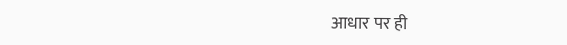आधार पर ही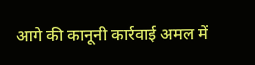आगे की कानूनी कार्रवाई अमल में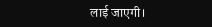लाई जाएगी।